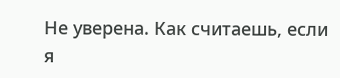Не уверена. Как считаешь, если я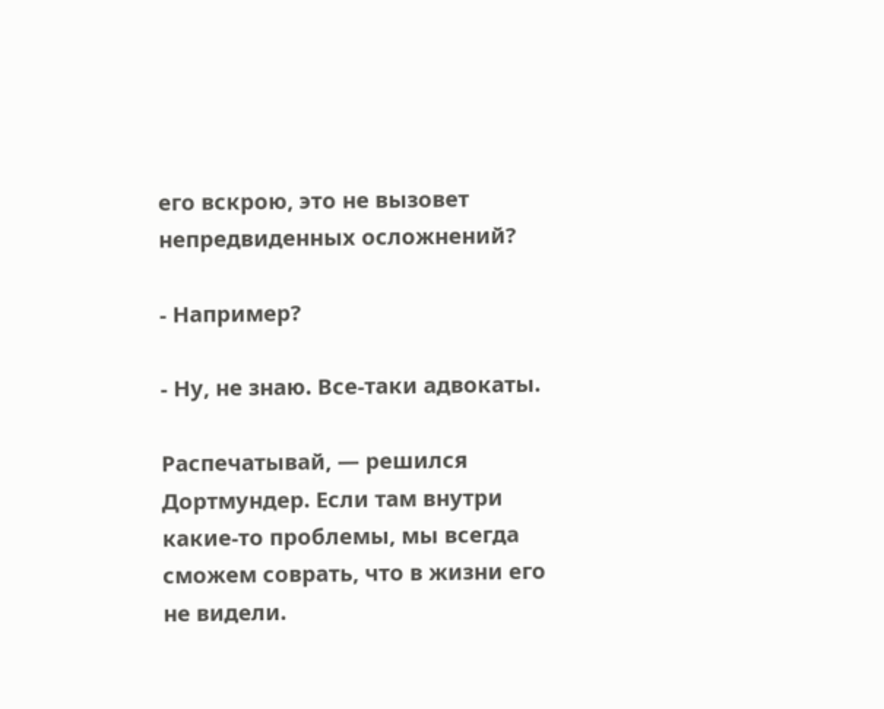его вскрою, это не вызовет непредвиденных осложнений?

- Например?

- Ну, не знаю. Все-таки адвокаты.

Распечатывай, — решился Дортмундер. Если там внутри какие-то проблемы, мы всегда сможем соврать, что в жизни его не видели.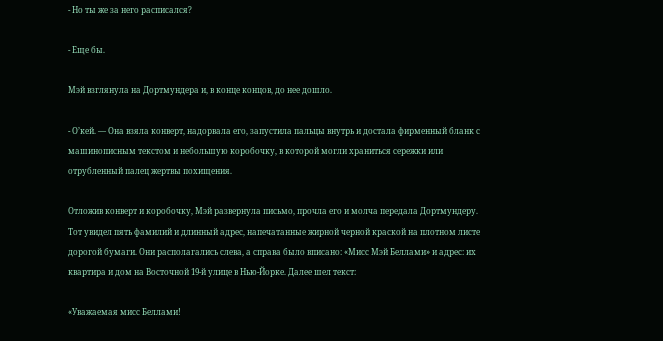- Но ты же за него расписался?

- Еще бы.

Мэй взглянула на Дортмундера и, в конце концов, до нее дошло.

- О’кей. — Она взяла конверт, надорвала его, запустила пальцы внутрь и достала фирменный бланк с машинописным текстом и небольшую коробочку, в которой могли храниться сережки или отрубленный палец жертвы похищения.

Отложив конверт и коробочку, Мэй развернула письмо, прочла его и молча передала Дортмундеру. Тот увидел пять фамилий и длинный адрес, напечатанные жирной черной краской на плотном листе дорогой бумаги. Они располагались слева, а справа было вписано: «Мисс Мэй Беллами» и адрес: их квартира и дом на Восточной 19-й улице в Нью-Йорке. Далее шел текст:

«Уважаемая мисс Беллами!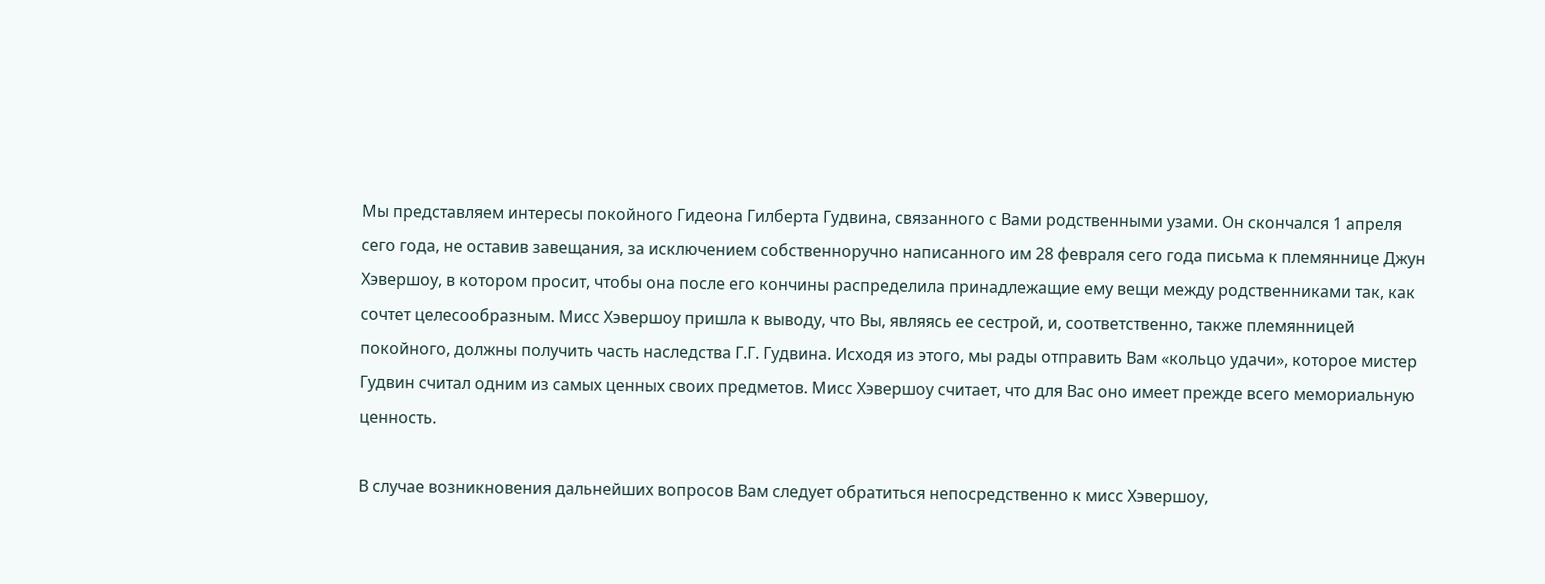Мы представляем интересы покойного Гидеона Гилберта Гудвина, связанного с Вами родственными узами. Он скончался 1 апреля сего года, не оставив завещания, за исключением собственноручно написанного им 28 февраля сего года письма к племяннице Джун Хэвершоу, в котором просит, чтобы она после его кончины распределила принадлежащие ему вещи между родственниками так, как сочтет целесообразным. Мисс Хэвершоу пришла к выводу, что Вы, являясь ее сестрой, и, соответственно, также племянницей покойного, должны получить часть наследства Г.Г. Гудвина. Исходя из этого, мы рады отправить Вам «кольцо удачи», которое мистер Гудвин считал одним из самых ценных своих предметов. Мисс Хэвершоу считает, что для Вас оно имеет прежде всего мемориальную ценность.

В случае возникновения дальнейших вопросов Вам следует обратиться непосредственно к мисс Хэвершоу,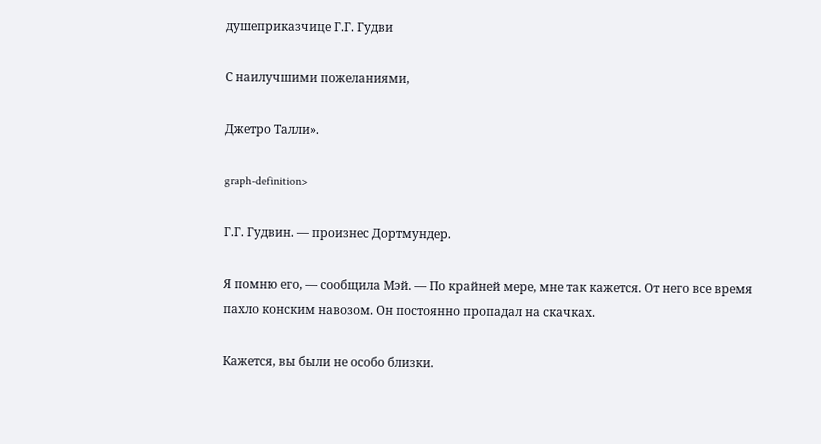душеприказчице Г.Г. Гудви

С наилучшими пожеланиями,

Джетро Талли».

graph-definition>

Г.Г. Гудвин. — произнес Дортмундер.

Я помню его, — сообщила Мэй. — По крайней мере, мне так кажется. От него все время пахло конским навозом. Он постоянно пропадал на скачках.

Кажется, вы были не особо близки.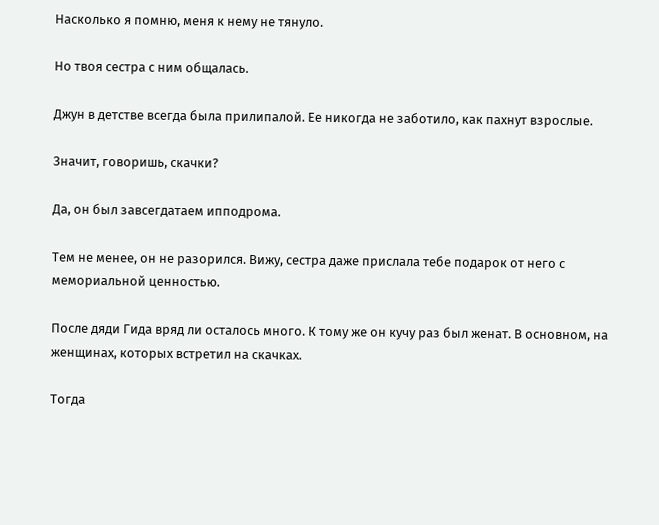Насколько я помню, меня к нему не тянуло.

Но твоя сестра с ним общалась.

Джун в детстве всегда была прилипалой. Ее никогда не заботило, как пахнут взрослые.

Значит, говоришь, скачки?

Да, он был завсегдатаем ипподрома.

Тем не менее, он не разорился. Вижу, сестра даже прислала тебе подарок от него с мемориальной ценностью.

После дяди Гида вряд ли осталось много. К тому же он кучу раз был женат. В основном, на женщинах, которых встретил на скачках.

Тогда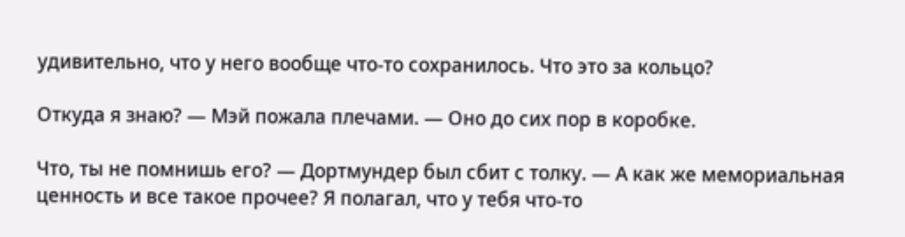удивительно, что у него вообще что-то сохранилось. Что это за кольцо?

Откуда я знаю? — Мэй пожала плечами. — Оно до сих пор в коробке.

Что, ты не помнишь его? — Дортмундер был сбит с толку. — А как же мемориальная ценность и все такое прочее? Я полагал, что у тебя что-то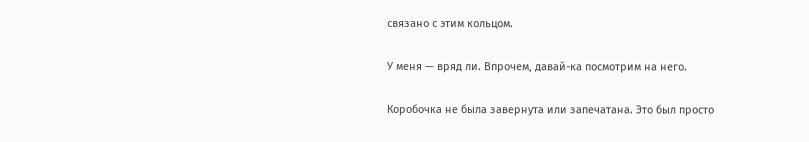связано с этим кольцом.

У меня — вряд ли. Впрочем, давай-ка посмотрим на него.

Коробочка не была завернута или запечатана. Это был просто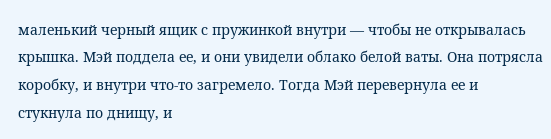маленький черный ящик с пружинкой внутри — чтобы не открывалась крышка. Мэй поддела ее, и они увидели облако белой ваты. Она потрясла коробку, и внутри что-то загремело. Тогда Мэй перевернула ее и стукнула по днищу, и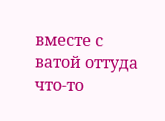вместе с ватой оттуда что-то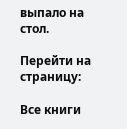выпало на стол.

Перейти на страницу:

Все книги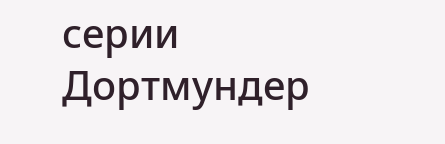серии Дортмундер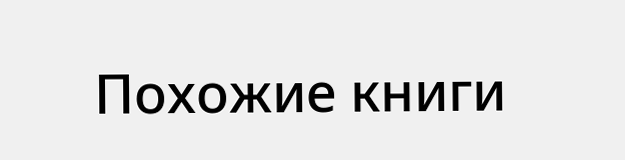Похожие книги